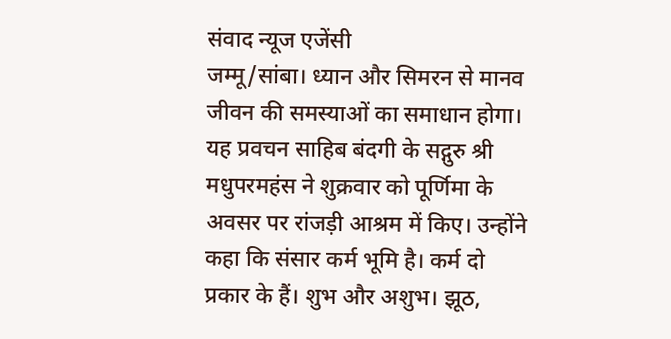संवाद न्यूज एजेंसी
जम्मू/सांबा। ध्यान और सिमरन से मानव जीवन की समस्याओं का समाधान होगा। यह प्रवचन साहिब बंदगी के सद्गुरु श्री मधुपरमहंस ने शुक्रवार को पूर्णिमा के अवसर पर रांजड़ी आश्रम में किए। उन्होंने कहा कि संसार कर्म भूमि है। कर्म दो प्रकार के हैं। शुभ और अशुभ। झूठ,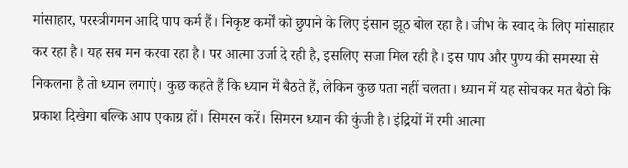मांसाहार, परस्त्रीगमन आदि पाप कर्म हैं। निकृष्ट कर्मों को छुपाने के लिए इंसान झूठ बोल रहा है। जीभ के स्वाद के लिए मांसाहार कर रहा है। यह सब मन करवा रहा है। पर आत्मा उर्जा दे रही है, इसलिए सजा मिल रही है। इस पाप और पुण्य की समस्या से निकलना है तो ध्यान लगाएं। कुछ कहते हैं कि ध्यान में बैठते हैं, लेकिन कुछ पता नहीं चलता। ध्यान में यह सोचकर मत बैठो कि प्रकाश दिखेगा बल्कि आप एकाग्र हों। सिमरन करें। सिमरन ध्यान की कुंजी है। इंद्रियों में रमी आत्मा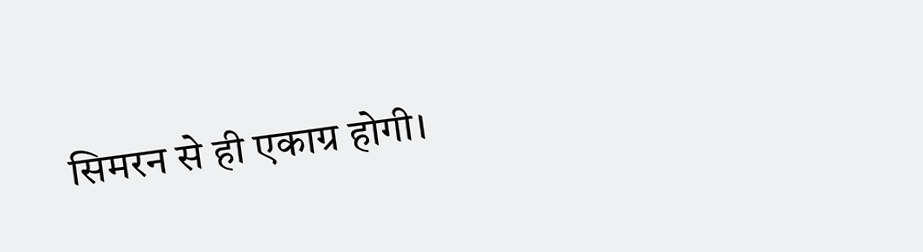सिमरन से ही एकाग्र होगी।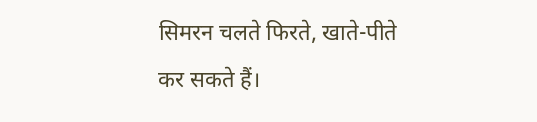सिमरन चलते फिरते, खाते-पीते कर सकते हैं।